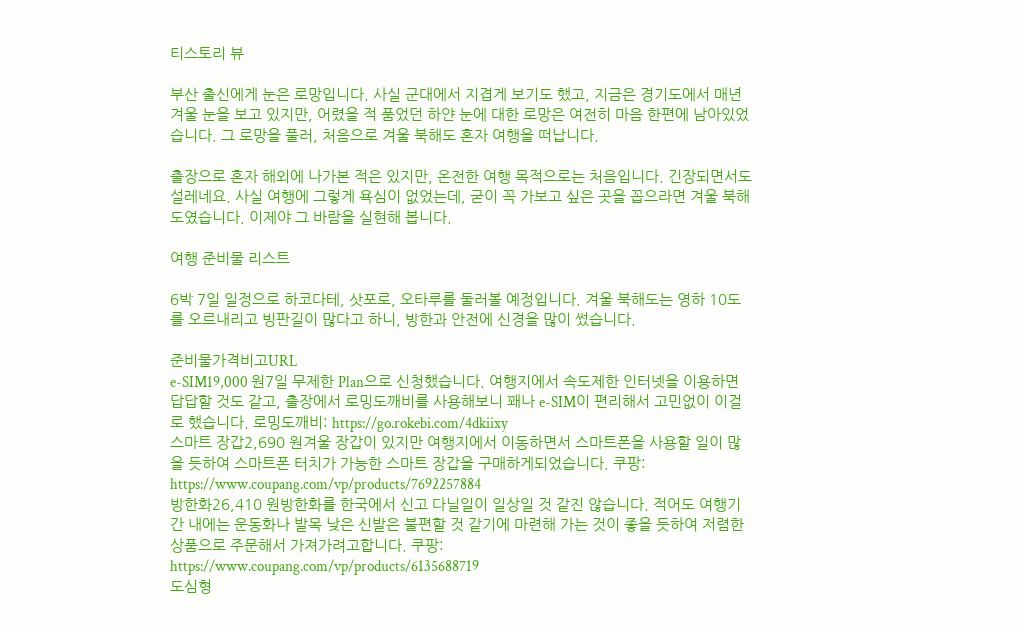티스토리 뷰

부산 출신에게 눈은 로망입니다. 사실 군대에서 지겹게 보기도 했고, 지금은 경기도에서 매년 겨울 눈을 보고 있지만, 어렸을 적 품었던 하얀 눈에 대한 로망은 여전히 마음 한편에 남아있었습니다. 그 로망을 풀러, 처음으로 겨울 북해도 혼자 여행을 떠납니다.

출장으로 혼자 해외에 나가본 적은 있지만, 온전한 여행 목적으로는 처음입니다. 긴장되면서도 설레네요. 사실 여행에 그렇게 욕심이 없었는데, 굳이 꼭 가보고 싶은 곳을 꼽으라면 겨울 북해도였습니다. 이제야 그 바람을 실현해 봅니다.

여행 준비물 리스트

6박 7일 일정으로 하코다테, 삿포로, 오타루를 둘러볼 예정입니다. 겨울 북해도는 영하 10도를 오르내리고 빙판길이 많다고 하니, 방한과 안전에 신경을 많이 썼습니다.

준비물가격비고URL
e-SIM19,000 원7일 무제한 Plan으로 신청했습니다. 여행지에서 속도제한 인터넷을 이용하면 답답할 것도 같고, 출장에서 로밍도깨비를 사용해보니 꽤나 e-SIM이 편리해서 고민없이 이걸로 했습니다. 로밍도깨비: https://go.rokebi.com/4dkiixy
스마트 장갑2,690 원겨울 장갑이 있지만 여행지에서 이동하면서 스마트폰을 사용할 일이 많을 듯하여 스마트폰 터치가 가능한 스마트 장갑을 구매하게되었습니다. 쿠팡: https://www.coupang.com/vp/products/7692257884
방한화26,410 원방한화를 한국에서 신고 다닐일이 일상일 것 같진 않습니다. 적어도 여행기간 내에는 운동화나 발목 낮은 신발은 불편할 것 같기에 마련해 가는 것이 좋을 듯하여 저렴한 상품으로 주문해서 가져가려고합니다. 쿠팡: https://www.coupang.com/vp/products/6135688719
도심형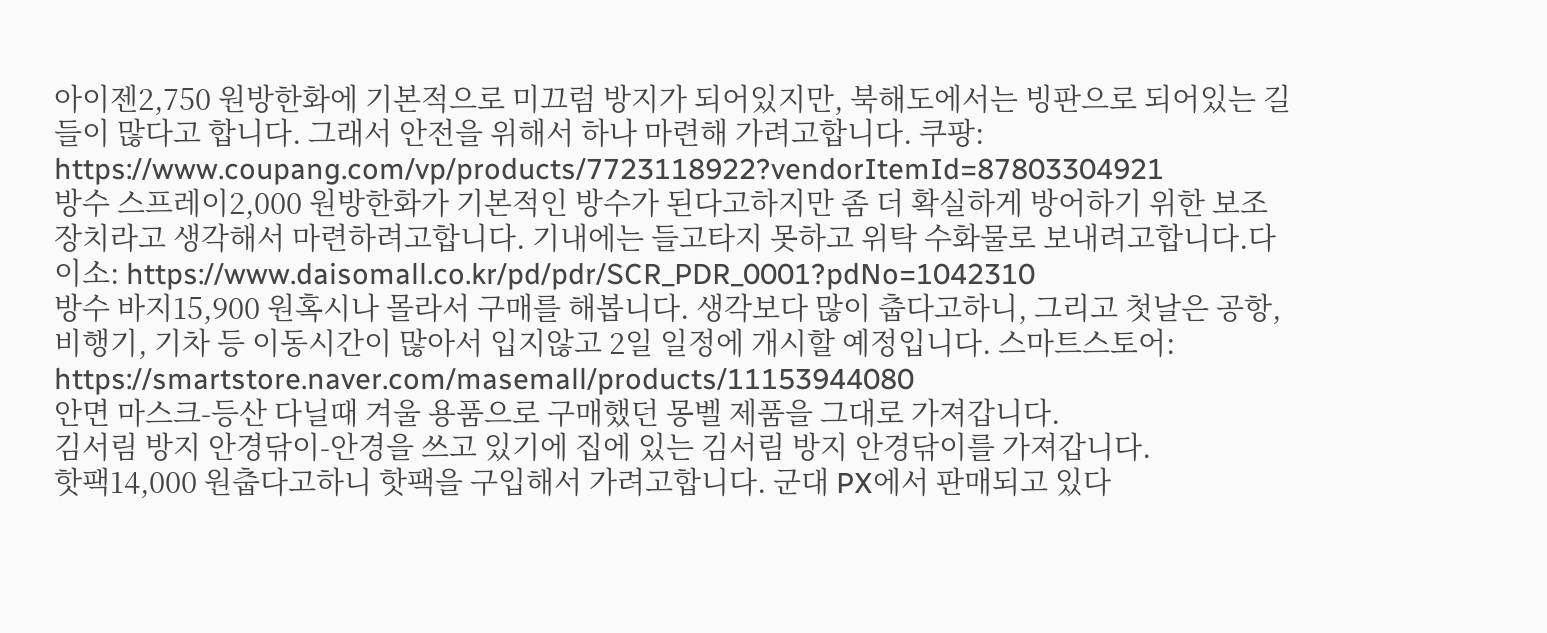아이젠2,750 원방한화에 기본적으로 미끄럼 방지가 되어있지만, 북해도에서는 빙판으로 되어있는 길들이 많다고 합니다. 그래서 안전을 위해서 하나 마련해 가려고합니다. 쿠팡: https://www.coupang.com/vp/products/7723118922?vendorItemId=87803304921
방수 스프레이2,000 원방한화가 기본적인 방수가 된다고하지만 좀 더 확실하게 방어하기 위한 보조장치라고 생각해서 마련하려고합니다. 기내에는 들고타지 못하고 위탁 수화물로 보내려고합니다.다이소: https://www.daisomall.co.kr/pd/pdr/SCR_PDR_0001?pdNo=1042310
방수 바지15,900 원혹시나 몰라서 구매를 해봅니다. 생각보다 많이 춥다고하니, 그리고 첫날은 공항, 비행기, 기차 등 이동시간이 많아서 입지않고 2일 일정에 개시할 예정입니다. 스마트스토어: https://smartstore.naver.com/masemall/products/11153944080
안면 마스크-등산 다닐때 겨울 용품으로 구매했던 몽벨 제품을 그대로 가져갑니다.
김서림 방지 안경닦이-안경을 쓰고 있기에 집에 있는 김서림 방지 안경닦이를 가져갑니다.
핫팩14,000 원춥다고하니 핫팩을 구입해서 가려고합니다. 군대 PX에서 판매되고 있다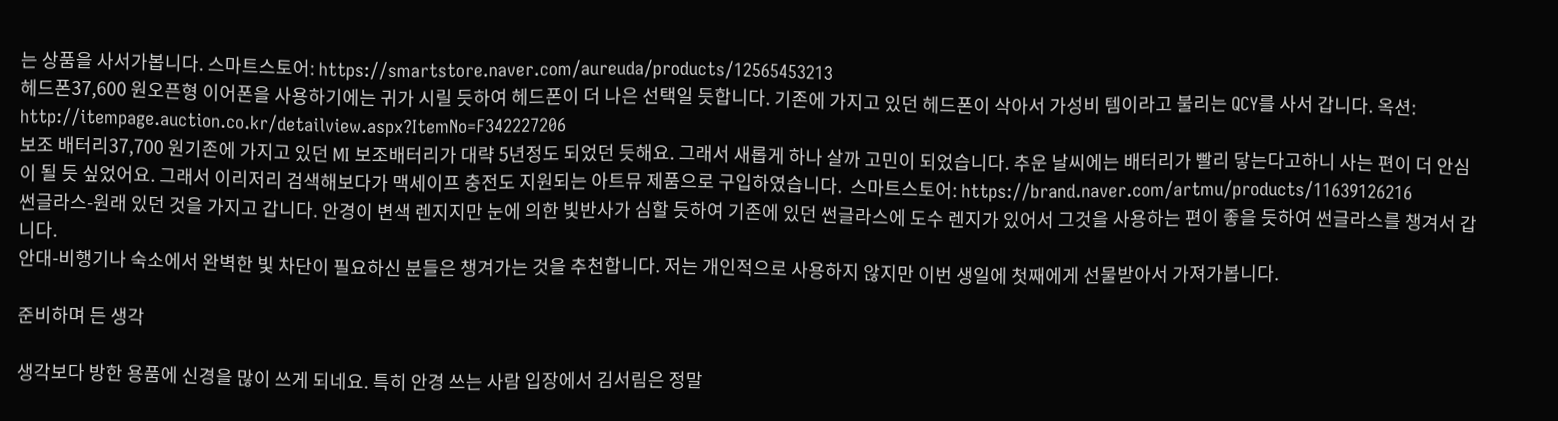는 상품을 사서가봅니다. 스마트스토어: https://smartstore.naver.com/aureuda/products/12565453213
헤드폰37,600 원오픈형 이어폰을 사용하기에는 귀가 시릴 듯하여 헤드폰이 더 나은 선택일 듯합니다. 기존에 가지고 있던 헤드폰이 삭아서 가성비 템이라고 불리는 QCY를 사서 갑니다. 옥션: http://itempage.auction.co.kr/detailview.aspx?ItemNo=F342227206
보조 배터리37,700 원기존에 가지고 있던 MI 보조배터리가 대략 5년정도 되었던 듯해요. 그래서 새롭게 하나 살까 고민이 되었습니다. 추운 날씨에는 배터리가 빨리 닿는다고하니 사는 편이 더 안심이 될 듯 싶었어요. 그래서 이리저리 검색해보다가 맥세이프 충전도 지원되는 아트뮤 제품으로 구입하였습니다.  스마트스토어: https://brand.naver.com/artmu/products/11639126216
썬글라스-원래 있던 것을 가지고 갑니다. 안경이 변색 렌지지만 눈에 의한 빛반사가 심할 듯하여 기존에 있던 썬글라스에 도수 렌지가 있어서 그것을 사용하는 편이 좋을 듯하여 썬글라스를 챙겨서 갑니다.
안대-비행기나 숙소에서 완벽한 빛 차단이 필요하신 분들은 챙겨가는 것을 추천합니다. 저는 개인적으로 사용하지 않지만 이번 생일에 첫째에게 선물받아서 가져가봅니다.

준비하며 든 생각

생각보다 방한 용품에 신경을 많이 쓰게 되네요. 특히 안경 쓰는 사람 입장에서 김서림은 정말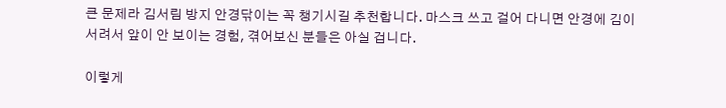큰 문제라 김서림 방지 안경닦이는 꼭 챙기시길 추천합니다. 마스크 쓰고 걸어 다니면 안경에 김이 서려서 앞이 안 보이는 경험, 겪어보신 분들은 아실 겁니다.

이렇게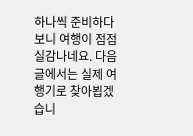하나씩 준비하다 보니 여행이 점점 실감나네요. 다음 글에서는 실제 여행기로 찾아뵙겠습니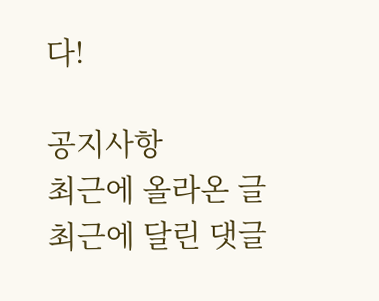다!

공지사항
최근에 올라온 글
최근에 달린 댓글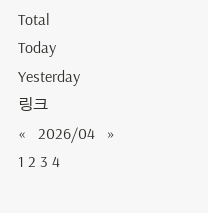Total
Today
Yesterday
링크
«   2026/04   »
1 2 3 4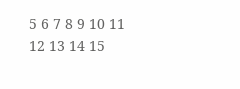5 6 7 8 9 10 11
12 13 14 15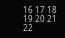16 17 18
19 20 21 22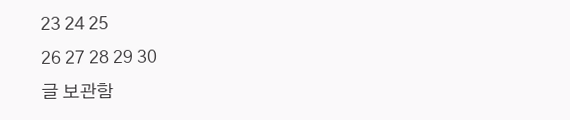23 24 25
26 27 28 29 30
글 보관함